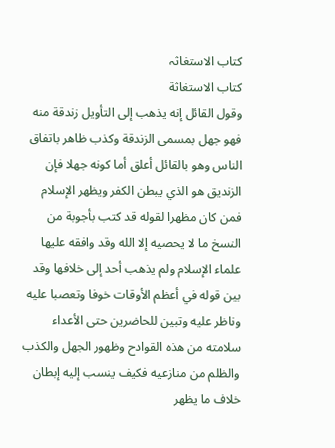کتاب الاستغاثہ
كتاب الاستغاثة
وقول القائل إنه يذهب إلى التأويل زندقة منه فهو جهل بمسمى الزندقة وكذب ظاهر باتفاق الناس وهو بالقائل أعلق أما كونه جهلا فإن الزنديق هو الذي يبطن الكفر ويظهر الإسلام فمن كان مظهرا لقوله قد كتب بأجوبة من النسخ ما لا يحصيه إلا الله وقد وافقه عليها علماء الإسلام ولم يذهب أحد إلى خلافها وقد بين قوله في أعظم الأوقات خوفا وتعصبا عليه وناظر عليه وتبين للحاضرين حتى الأعداء سلامته من هذه القوادح وظهور الجهل والكذب والظلم من منازعيه فكيف ينسب إليه إبطان خلاف ما يظهر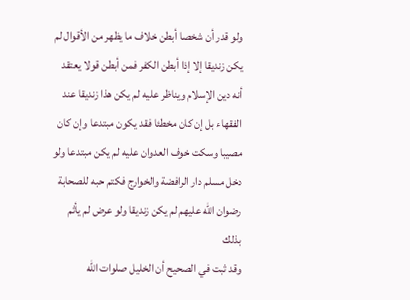ولو قدر أن شخصا أبطن خلاف ما يظهر من الأقوال لم يكن زنديقا إلا إذا أبطن الكفر فمن أبطن قولا يعتقد أنه دين الإسلام ويناظر عليه لم يكن هذا زنديقا عند الفقهاء بل إن كان مخطئا فقد يكون مبتدعا وإن كان مصيبا وسكت خوف العدوان عليه لم يكن مبتدعا ولو دخل مسلم دار الرافضة والخوارج فكتم حبه للصحابة رضوان الله عليهم لم يكن زنديقا ولو عرض لم يأثم بذلك
وقد ثبت في الصحيح أن الخليل صلوات الله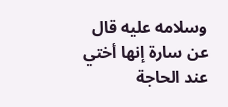وسلامه عليه قال عن سارة إنها أختي عند الحاجة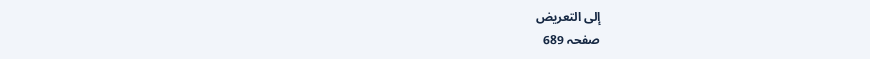إلى التعريض
صفحہ 689